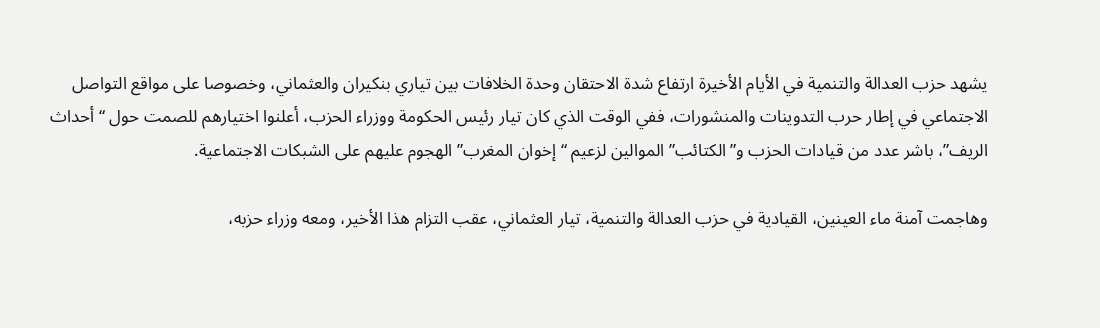يشهد حزب العدالة والتنمية في الأيام الأخيرة ارتفاع شدة الاحتقان وحدة الخلافات بين تياري بنكيران والعثماني، وخصوصا على مواقع التواصل الاجتماعي في إطار حرب التدوينات والمنشورات، ففي الوقت الذي كان تيار رئيس الحكومة ووزراء الحزب، أعلنوا اختيارهم للصمت حول “أحداث الريف”، باشر عدد من قيادات الحزب و”الكتائب” الموالين لزعيم “إخوان المغرب” الهجوم عليهم على الشبكات الاجتماعية.

وهاجمت آمنة ماء العينين، القيادية في حزب العدالة والتنمية، تيار العثماني، عقب التزام هذا الأخير، ومعه وزراء حزبه،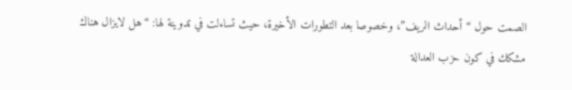الصمت حول “أحداث الريف”، وخصوصا بعد التطورات الأخيرة، حيث تساءلت في تدوينة لها: “هل لايزال هناك مشكك في كون حزب العدالة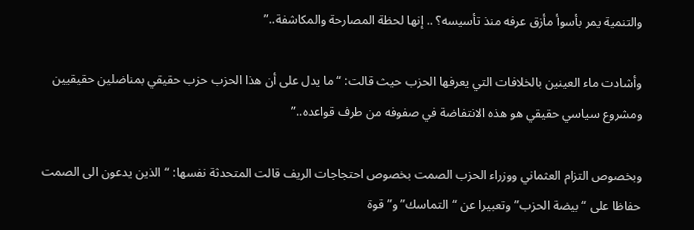والتنمية يمر بأسوأ مأزق عرفه منذ تأسيسه؟ .. إنها لحظة المصارحة والمكاشفة..”

وأشادت ماء العينين بالخلافات التي يعرفها الحزب حيث قالت: “ما يدل على أن هذا الحزب حزب حقيقي بمناضلين حقيقيين ومشروع سياسي حقيقي هو هذه الانتفاضة في صفوفه من طرف قواعده..”

وبخصوص التزام العثماني ووزراء الحزب الصمت بخصوص احتجاجات الريف قالت المتحدثة نفسها: “الذين يدعون الى الصمت حفاظا على “بيضة الحزب” وتعبيرا عن “التماسك” و”قوة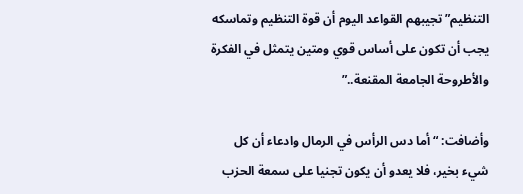التنظيم” تجيبهم القواعد اليوم أن قوة التنظيم وتماسكه يجب أن تكون على أساس قوي ومتين يتمثل في الفكرة والأطروحة الجامعة المقنعة..”

وأضافت: “أما دس الرأس في الرمال وادعاء أن كل شيء بخير، فلا يعدو أن يكون تجنيا على سمعة الحزب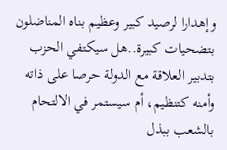وإهدارا لرصيد كبير وعظيم بناه المناضلون بتضحيات كبيرة..هل سيكتفي الحزب بتدبير العلاقة مع الدولة حرصا على ذاته وأمنه كتنظيم، أم سيستمر في الالتحام بالشعب ببذل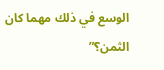الوسع في ذلك مهما كان الثمن؟”